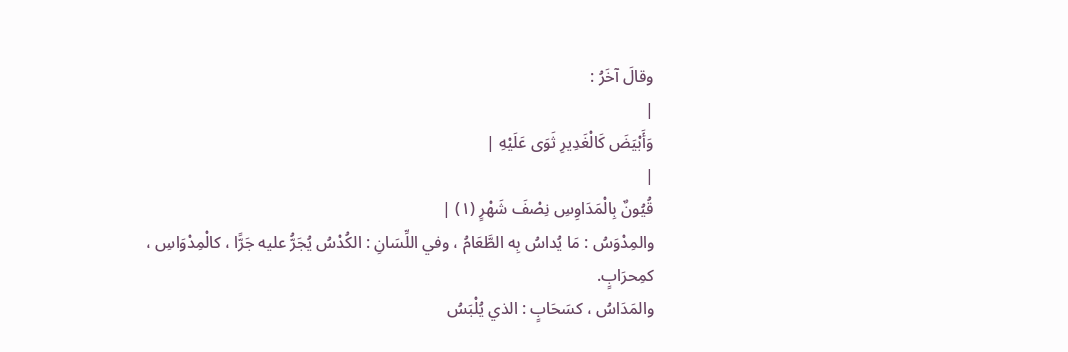وقالَ آخَرُ :
|
وَأَبْيَضَ كَالْغَدِيرِ ثَوَى عَلَيْهِ |
|
قُيُونٌ بِالْمَدَاوِسِ نِصْفَ شَهْرٍ (١) |
والمِدْوَسُ : مَا يُداسُ بِه الطَّعَامُ ، وفي اللِّسَانِ : الكُدْسُ يُجَرُّ عليه جَرًّا ، كالْمِدْوَاسِ ، كمِحرَابٍ.
والمَدَاسُ ، كسَحَابٍ : الذي يُلْبَسُ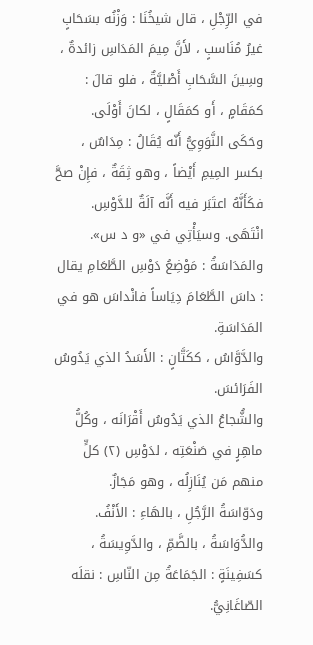في الرِّجْلِ ، قال شيخُنَا : وَزْنُه بسَحَابٍ غيرُ مُنَاسبٍ ، لأَنَّ مِيمَ المَدَاسِ زائدةٌ ، وسِينَ السَّحَابِ أَصْليَّةٌ ، فلو قالَ : كمَقَامٍ ، أَو كمَقَالٍ ، لكانَ أَوْلَى. وحَكَى النَّوَوِيُّ أَنّه يُقَالُ : مِدَاسٌ ، بكسر المِيمِ أَيْضاً ، وهو ثِقَةٌ ، فإِنْ صحَّ فكَأَنَّهُ اعتَبَر فيه أَنَّه آلَةٌ للدَّوْسِ. انْتَهَى. وسيَأْتِي في «و د س».
والمَدَاسَةُ : مَوْضِعُ دَوْسِ الطَّعَامِ يقال : داسَ الطَّعَامَ دِيَاساً فانْداسَ هو في المَدَاسَةِ.
والدَّوَّاسُ ، ككَتَّانٍ : الأَسَدُ الذي يَدُوسُ الفَرَائسَ.
والشُّجاعُ الذي يَدُوسُ أَقْرَانَه ، وكُلُّ ماهِرٍ في صَنْعَتِه ، لدَوْسِ (٢) كلٍّ منهم مَن يُنَازِلُه ، وهو مَجَازٌ.
ودَوّاسَةُ الرَّجُلِ ، بالهَاءِ : الأَنْفُ.
والدُّوَاسَةُ ، بالضَّمِّ ، والدَّوِيسَةُ ، كسَفِينَةٍ : الجَمَاعَةُ مِن النّاسِ : نقلَه الصّاغَانِيُّ.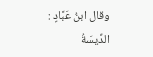وقال ابنُ عَبَّادٍ : الدِّيسَةُ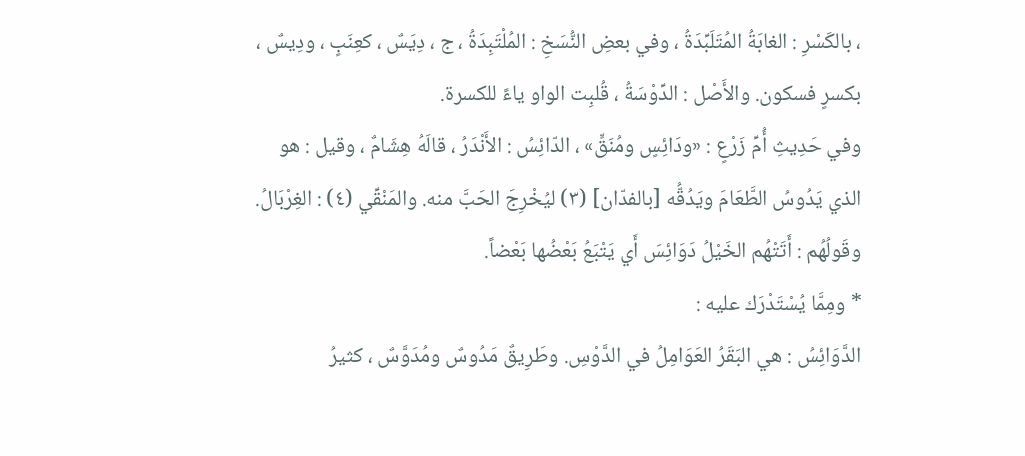، بالكَسْرِ : الغابَةُ المُتَلَبِّدَةُ ، وفي بعضِ النُّسَخِ : المُلْتَبِدَةُ ، ج ، دِيَسٌ ، كعِنَبٍ ، ودِيسٌ ، بكسرٍ فسكون. والأَصْل : الدِّوْسَةُ ، قُلبِت الواو ياءً للكسرة.
وفي حَدِيثِ أُمِّ زَرْعٍ : «ودَائِسٍ ومُنَقٍّ» ، الدّائِسُ : الأَنْدَرُ ، قالَهُ هِشَامٌ ، وقيل : هو الذي يَدُوسُ الطَّعَامَ ويَدُقُّه [بالفدّان] (٣) ليُخْرِجَ الحَبَّ منه. والمَنْقِّي (٤) : الغِرْبَالُ.
وقَولُهُم : أَتَتْهُم الخَيْلُ دَوَائِسَ أَي يَتْبَعُ بَعْضُها بَعْضاً.
* ومِمَّا يُسْتَدْرَك عليه :
الدَّوَائِسُ : هي البَقَرُ العَوَامِلُ في الدَّوْسِ. وطَرِيقٌ مَدُوسٌ ومُدَوَّسٌ ، كثيرُ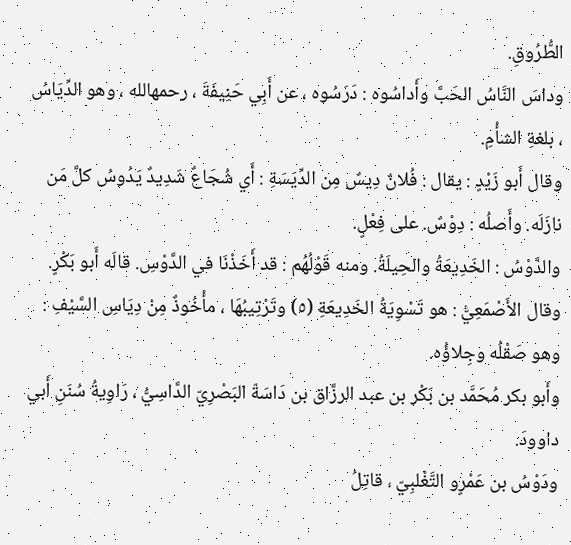الطُّرُوقِ.
وداسَ النَّاسُ الحَبَّ وأَداسُوه : دَرَسُوه ، عن أَبِي حَنِيفَةَ ، رحمهالله ، وهو الدِّيَاسُ ، بلغةِ الشأْمِ.
وقال أَبو زَيْدٍ : يقال : فُلانٌ دِيسٌ مِن الدِّيَسَةِ : أَي شُجَاعٌ شَدِيدٌ يَدُوسُ كلَّ مَن نازَلَه. وأَصلُه : دِوْسٌ. على فِعْلٍ.
والدَّوْسُ : الخَدِيعَةُ والحِيلَةُ. ومنه قَوْلُهُم : قد أَخَذْنَا في الدَّوْسِ. قالَه أَبو بَكْرٍ. وقال الأَصْمَعِيُّ : هو تَسْوِيَةُ الخَدِيعَةِ (٥) وتَرْتِيبُهَا ، مأْخُوذٌ مِنْ دِيَاسِ السَّيْفِ : وهو صَقْلُه وجِلاؤُه.
وأَبو بكر مُحَمَّد بن بَكْر بن عبد الرزَّاق بن دَاسَةَ البَصْرِيّ الدَّاسِيُّ ، رَاوِيةُ سُنَنِ أَبي داوودَ.
ودَوْسُ بن عَمْرٍو التَّغْلبِيّ ، قاتِلُ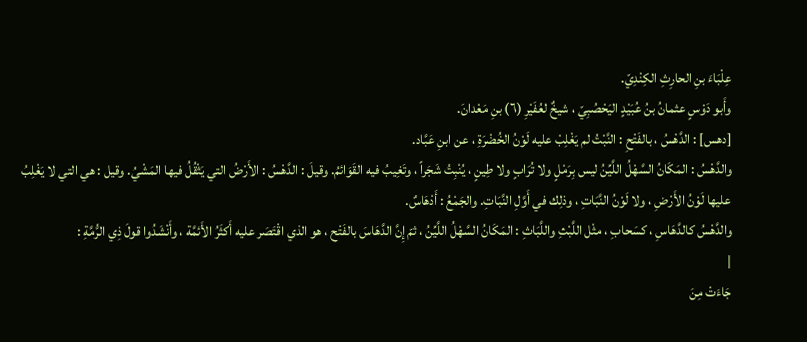عِلْبَاءَ بنِ الحارِثِ الكِنْدِيّ.
وأَبو دَوْسٍ عثمانُ بنُ عُبَيْدٍ اليَحْصُبِيّ ، شيخٌ لعُفَيْرِ (٦) بنِ مَعْدانَ.
[دهس] : الدَّهْسُ ، بالفَتْحِ : النَّبْتُ لم يَغْلِبْ عليه لَوْنُ الخُضْرَةِ ، عن ابنِ عَبَّاد.
والدَّهْسُ : المَكَانُ السَّهْلُ اللَّيِّنُ ليس بِرَمْلٍ ولا تُرَابٍ ولا طِينٍ ، يُنْبِتُ شَجَراً ، وتَغِيبُ فيه القَوَائمُ. وقيلَ : الدَّهْسُ : الأَرْضُ التي يَثْقُلُ فيها المَشْيُ. وقيل : هي التي لا يَغْلِبُ عليها لَوْنُ الأَرْضِ ، ولا لَوْنُ النَّبَاتِ ، وذلِك في أَوَّلِ النَّبَاتِ. والجَمْعُ : أَدْهَاسٌ.
والدَّهْسُ كالدَّهَاسِ ، كسَحابِ ، مثْل اللَّبْثِ واللَّبَاثِ : المَكَانُ السَّهْلُ اللَّيِّنُ ، ثمّ إِنَّ الدَّهَاسَ بالفَتْح ، هو الذي اقْتَصَر عليه أَكثَرُ الأَئمَّة ، وأَنْشَدُوا قولَ ذِي الرُّمَّةِ :
|
جَاءَتْ مِنَ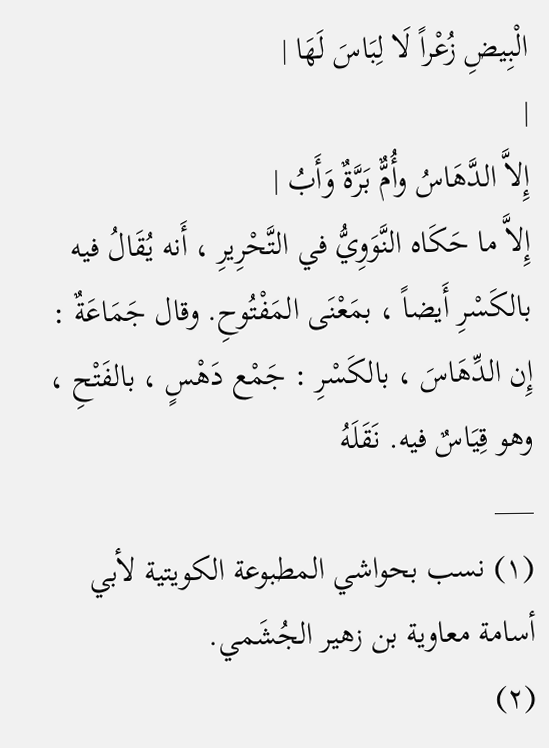الْبِيضِ زُعْراً لَا لِبَاسَ لَهَا |
|
إِلاَّ الدَّهَاسُ وأُمٌّ بَرَّةٌ وَأَبُ |
إِلاَّ ما حَكَاه النَّوَوِيُّ في التَّحْرِيرِ ، أَنه يُقَالُ فيه بالكَسْرِ أَيضاً ، بمَعْنَى المَفْتُوحِ. وقال جَمَاعَةٌ : إِن الدِّهَاسَ ، بالكَسْرِ : جَمْع دَهْسٍ ، بالفَتْحِ ، وهو قِيَاسٌ فيه. نَقَلَهُ
___
(١) نسب بحواشي المطبوعة الكويتية لأبي أسامة معاوية بن زهير الجُشَمي.
(٢)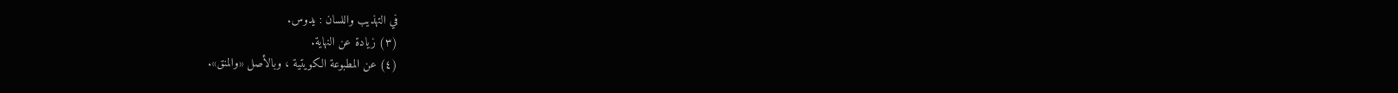في التهذيب واللسان : يدوس.
(٣) زيادة عن النهاية.
(٤) عن المطبوعة الكويتية ، وبالأصل «والمنق».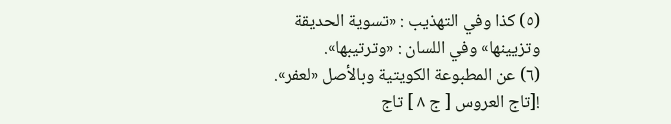(٥) كذا وفي التهذيب : «تسوية الحديقة وتزيينها» وفي اللسان : «وترتيبها».
(٦) عن المطبوعة الكويتية وبالأصل «لعفر».
![تاج العروس [ ج ٨ ] تاج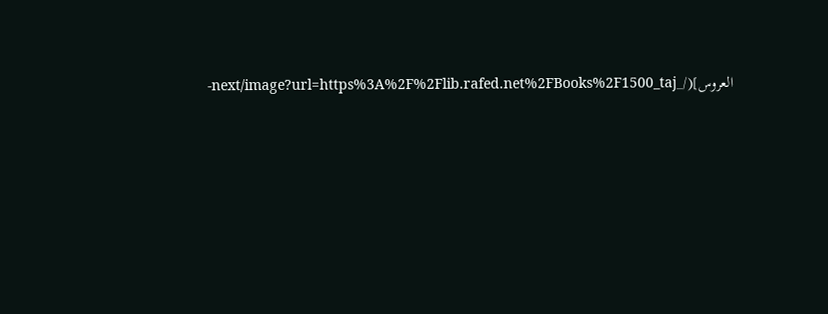العروس](/_next/image?url=https%3A%2F%2Flib.rafed.net%2FBooks%2F1500_taj-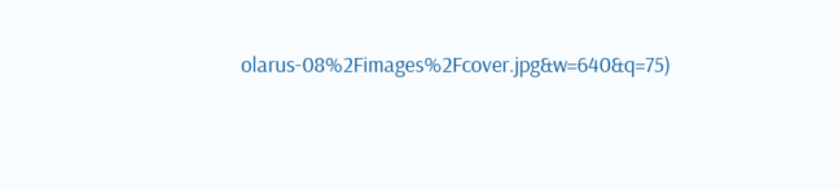olarus-08%2Fimages%2Fcover.jpg&w=640&q=75)